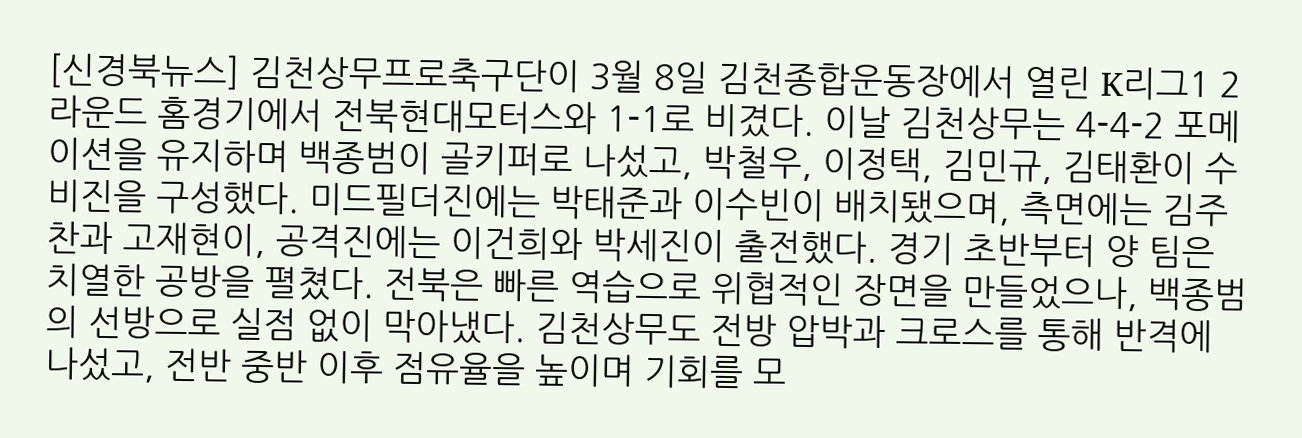[신경북뉴스] 김천상무프로축구단이 3월 8일 김천종합운동장에서 열린 K리그1 2라운드 홈경기에서 전북현대모터스와 1-1로 비겼다. 이날 김천상무는 4-4-2 포메이션을 유지하며 백종범이 골키퍼로 나섰고, 박철우, 이정택, 김민규, 김태환이 수비진을 구성했다. 미드필더진에는 박태준과 이수빈이 배치됐으며, 측면에는 김주찬과 고재현이, 공격진에는 이건희와 박세진이 출전했다. 경기 초반부터 양 팀은 치열한 공방을 펼쳤다. 전북은 빠른 역습으로 위협적인 장면을 만들었으나, 백종범의 선방으로 실점 없이 막아냈다. 김천상무도 전방 압박과 크로스를 통해 반격에 나섰고, 전반 중반 이후 점유율을 높이며 기회를 모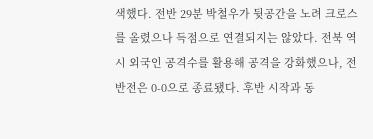색했다. 전반 29분 박철우가 뒷공간을 노려 크로스를 올렸으나 득점으로 연결되지는 않았다. 전북 역시 외국인 공격수를 활용해 공격을 강화했으나, 전반전은 0-0으로 종료됐다. 후반 시작과 동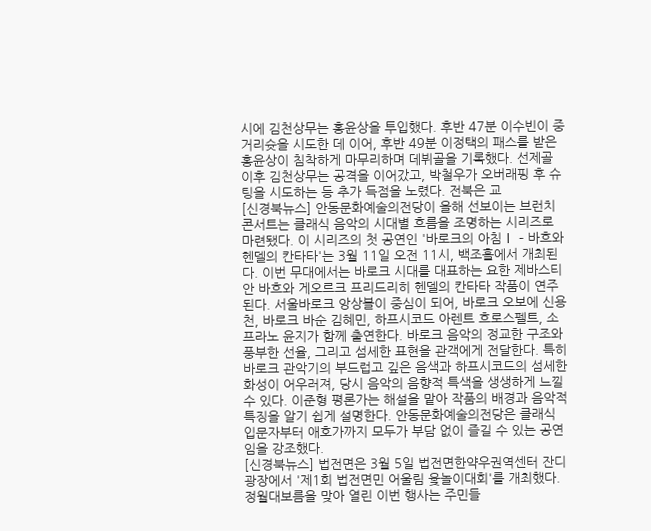시에 김천상무는 홍윤상을 투입했다. 후반 47분 이수빈이 중거리슛을 시도한 데 이어, 후반 49분 이정택의 패스를 받은 홍윤상이 침착하게 마무리하며 데뷔골을 기록했다. 선제골 이후 김천상무는 공격을 이어갔고, 박철우가 오버래핑 후 슈팅을 시도하는 등 추가 득점을 노렸다. 전북은 교
[신경북뉴스] 안동문화예술의전당이 올해 선보이는 브런치 콘서트는 클래식 음악의 시대별 흐름을 조명하는 시리즈로 마련됐다. 이 시리즈의 첫 공연인 '바로크의 아침Ⅰ – 바흐와 헨델의 칸타타'는 3월 11일 오전 11시, 백조홀에서 개최된다. 이번 무대에서는 바로크 시대를 대표하는 요한 제바스티안 바흐와 게오르크 프리드리히 헨델의 칸타타 작품이 연주된다. 서울바로크 앙상블이 중심이 되어, 바로크 오보에 신용천, 바로크 바순 김혜민, 하프시코드 아렌트 흐로스펠트, 소프라노 윤지가 함께 출연한다. 바로크 음악의 정교한 구조와 풍부한 선율, 그리고 섬세한 표현을 관객에게 전달한다. 특히 바로크 관악기의 부드럽고 깊은 음색과 하프시코드의 섬세한 화성이 어우러져, 당시 음악의 음향적 특색을 생생하게 느낄 수 있다. 이준형 평론가는 해설을 맡아 작품의 배경과 음악적 특징을 알기 쉽게 설명한다. 안동문화예술의전당은 클래식 입문자부터 애호가까지 모두가 부담 없이 즐길 수 있는 공연임을 강조했다.
[신경북뉴스] 법전면은 3월 5일 법전면한약우권역센터 잔디광장에서 '제1회 법전면민 어울림 윷놀이대회'를 개최했다. 정월대보름을 맞아 열린 이번 행사는 주민들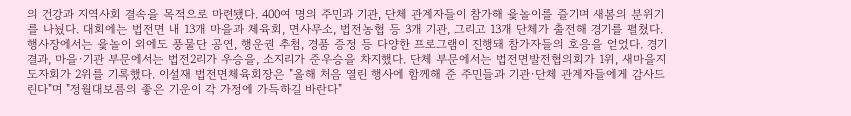의 건강과 지역사회 결속을 목적으로 마련됐다. 400여 명의 주민과 기관, 단체 관계자들이 참가해 윷놀이를 즐기며 새봄의 분위기를 나눴다. 대회에는 법전면 내 13개 마을과 체육회, 면사무소, 법전농협 등 3개 기관, 그리고 13개 단체가 출전해 경기를 펼쳤다. 행사장에서는 윷놀이 외에도 풍물단 공연, 행운권 추첨, 경품 증정 등 다양한 프로그램이 진행돼 참가자들의 호응을 얻었다. 경기 결과, 마을·기관 부문에서는 법전2리가 우승을, 소지리가 준우승을 차지했다. 단체 부문에서는 법전면발전협의회가 1위, 새마을지도자회가 2위를 기록했다. 이설재 법전면체육회장은 "올해 처음 열린 행사에 함께해 준 주민들과 기관·단체 관계자들에게 감사드린다"며 "정월대보름의 좋은 기운이 각 가정에 가득하길 바란다"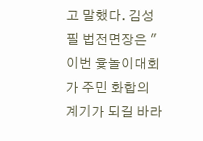고 말했다. 김성필 법전면장은 "이번 윷놀이대회가 주민 화합의 계기가 되길 바라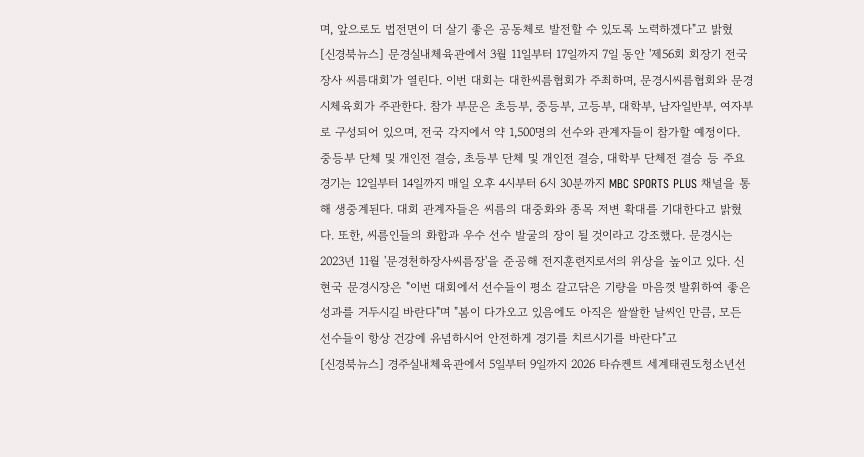며, 앞으로도 법전면이 더 살기 좋은 공동체로 발전할 수 있도록 노력하겠다"고 밝혔
[신경북뉴스] 문경실내체육관에서 3월 11일부터 17일까지 7일 동안 '제56회 회장기 전국장사 씨름대회'가 열린다. 이번 대회는 대한씨름협회가 주최하며, 문경시씨름협회와 문경시체육회가 주관한다. 참가 부문은 초등부, 중등부, 고등부, 대학부, 남자일반부, 여자부로 구성되어 있으며, 전국 각지에서 약 1,500명의 선수와 관계자들이 참가할 예정이다. 중등부 단체 및 개인전 결승, 초등부 단체 및 개인전 결승, 대학부 단체전 결승 등 주요 경기는 12일부터 14일까지 매일 오후 4시부터 6시 30분까지 MBC SPORTS PLUS 채널을 통해 생중계된다. 대회 관계자들은 씨름의 대중화와 종목 저변 확대를 기대한다고 밝혔다. 또한, 씨름인들의 화합과 우수 선수 발굴의 장이 될 것이라고 강조했다. 문경시는 2023년 11월 '문경천하장사씨름장'을 준공해 전지훈련지로서의 위상을 높이고 있다. 신현국 문경시장은 "이번 대회에서 선수들이 평소 갈고닦은 기량을 마음껏 발휘하여 좋은 성과를 거두시길 바란다"며 "봄이 다가오고 있음에도 아직은 쌀쌀한 날씨인 만큼, 모든 선수들이 항상 건강에 유념하시어 안전하게 경기를 치르시기를 바란다"고
[신경북뉴스] 경주실내체육관에서 5일부터 9일까지 2026 타슈켄트 세계태권도청소년선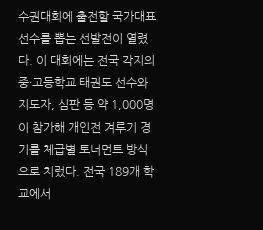수권대회에 출전할 국가대표 선수를 뽑는 선발전이 열렸다. 이 대회에는 전국 각지의 중·고등학교 태권도 선수와 지도자, 심판 등 약 1,000명이 참가해 개인전 겨루기 경기를 체급별 토너먼트 방식으로 치렀다. 전국 189개 학교에서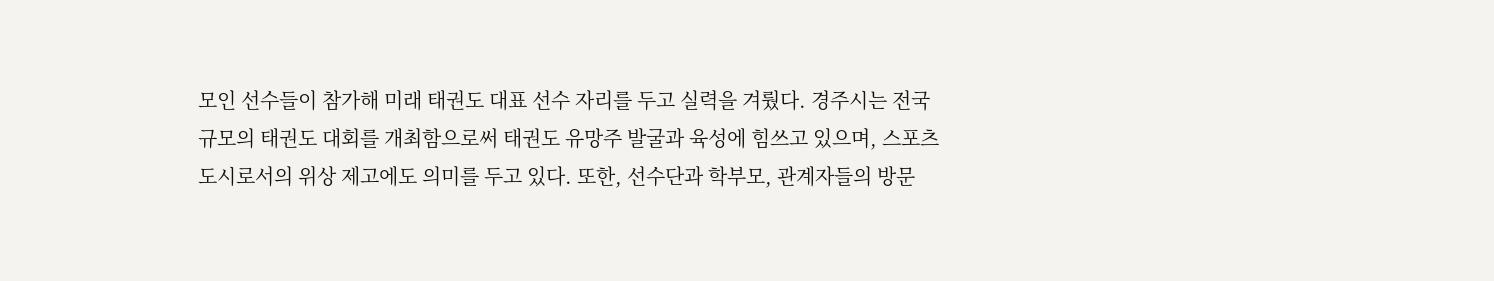모인 선수들이 참가해 미래 태권도 대표 선수 자리를 두고 실력을 겨뤘다. 경주시는 전국 규모의 태권도 대회를 개최함으로써 태권도 유망주 발굴과 육성에 힘쓰고 있으며, 스포츠 도시로서의 위상 제고에도 의미를 두고 있다. 또한, 선수단과 학부모, 관계자들의 방문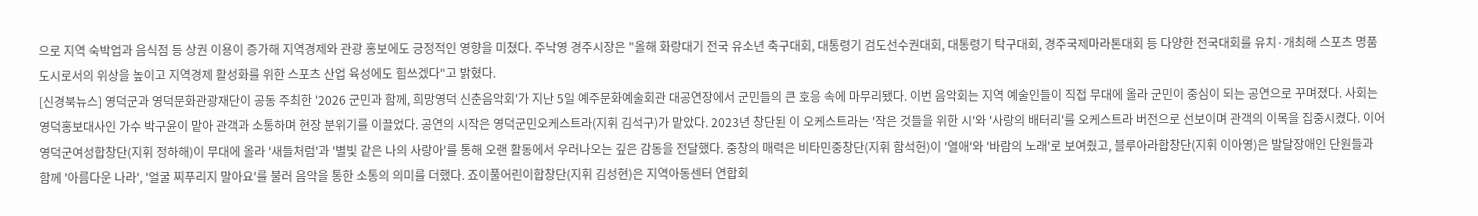으로 지역 숙박업과 음식점 등 상권 이용이 증가해 지역경제와 관광 홍보에도 긍정적인 영향을 미쳤다. 주낙영 경주시장은 "올해 화랑대기 전국 유소년 축구대회, 대통령기 검도선수권대회, 대통령기 탁구대회, 경주국제마라톤대회 등 다양한 전국대회를 유치·개최해 스포츠 명품도시로서의 위상을 높이고 지역경제 활성화를 위한 스포츠 산업 육성에도 힘쓰겠다"고 밝혔다.
[신경북뉴스] 영덕군과 영덕문화관광재단이 공동 주최한 '2026 군민과 함께, 희망영덕 신춘음악회'가 지난 5일 예주문화예술회관 대공연장에서 군민들의 큰 호응 속에 마무리됐다. 이번 음악회는 지역 예술인들이 직접 무대에 올라 군민이 중심이 되는 공연으로 꾸며졌다. 사회는 영덕홍보대사인 가수 박구윤이 맡아 관객과 소통하며 현장 분위기를 이끌었다. 공연의 시작은 영덕군민오케스트라(지휘 김석구)가 맡았다. 2023년 창단된 이 오케스트라는 '작은 것들을 위한 시'와 '사랑의 배터리'를 오케스트라 버전으로 선보이며 관객의 이목을 집중시켰다. 이어 영덕군여성합창단(지휘 정하해)이 무대에 올라 '새들처럼'과 '별빛 같은 나의 사랑아'를 통해 오랜 활동에서 우러나오는 깊은 감동을 전달했다. 중창의 매력은 비타민중창단(지휘 함석헌)이 '열애'와 '바람의 노래'로 보여줬고, 블루아라합창단(지휘 이아영)은 발달장애인 단원들과 함께 '아름다운 나라', '얼굴 찌푸리지 말아요'를 불러 음악을 통한 소통의 의미를 더했다. 죠이풀어린이합창단(지휘 김성현)은 지역아동센터 연합회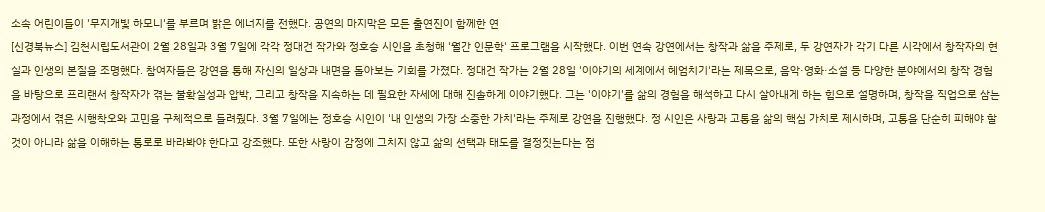소속 어린이들이 '무지개빛 하모니'를 부르며 밝은 에너지를 전했다. 공연의 마지막은 모든 출연진이 함께한 연
[신경북뉴스] 김천시립도서관이 2월 28일과 3월 7일에 각각 정대건 작가와 정호승 시인을 초청해 '월간 인문학' 프로그램을 시작했다. 이번 연속 강연에서는 창작과 삶을 주제로, 두 강연자가 각기 다른 시각에서 창작자의 현실과 인생의 본질을 조명했다. 참여자들은 강연을 통해 자신의 일상과 내면을 돌아보는 기회를 가졌다. 정대건 작가는 2월 28일 '이야기의 세계에서 헤엄치기'라는 제목으로, 음악·영화·소설 등 다양한 분야에서의 창작 경험을 바탕으로 프리랜서 창작자가 겪는 불확실성과 압박, 그리고 창작을 지속하는 데 필요한 자세에 대해 진솔하게 이야기했다. 그는 '이야기'를 삶의 경험을 해석하고 다시 살아내게 하는 힘으로 설명하며, 창작을 직업으로 삼는 과정에서 겪은 시행착오와 고민을 구체적으로 들려줬다. 3월 7일에는 정호승 시인이 '내 인생의 가장 소중한 가치'라는 주제로 강연을 진행했다. 정 시인은 사랑과 고통을 삶의 핵심 가치로 제시하며, 고통을 단순히 피해야 할 것이 아니라 삶을 이해하는 통로로 바라봐야 한다고 강조했다. 또한 사랑이 감정에 그치지 않고 삶의 선택과 태도를 결정짓는다는 점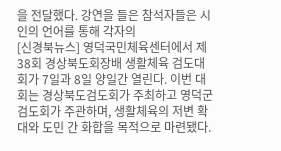을 전달했다. 강연을 들은 참석자들은 시인의 언어를 통해 각자의
[신경북뉴스] 영덕국민체육센터에서 제38회 경상북도회장배 생활체육 검도대회가 7일과 8일 양일간 열린다. 이번 대회는 경상북도검도회가 주최하고 영덕군검도회가 주관하며, 생활체육의 저변 확대와 도민 간 화합을 목적으로 마련됐다.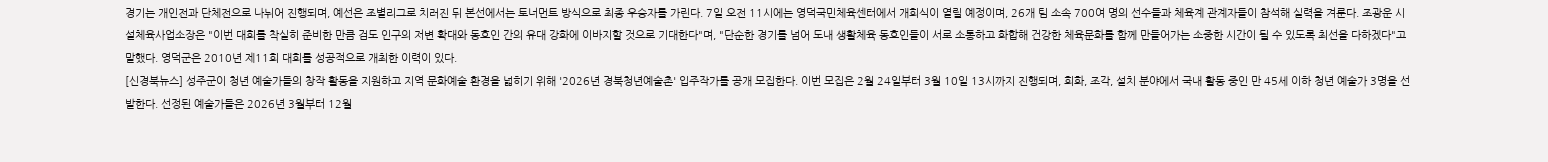경기는 개인전과 단체전으로 나뉘어 진행되며, 예선은 조별리그로 치러진 뒤 본선에서는 토너먼트 방식으로 최종 우승자를 가린다. 7일 오전 11시에는 영덕국민체육센터에서 개회식이 열릴 예정이며, 26개 팀 소속 700여 명의 선수들과 체육계 관계자들이 참석해 실력을 겨룬다. 조광운 시설체육사업소장은 "이번 대회를 착실히 준비한 만큼 검도 인구의 저변 확대와 동호인 간의 유대 강화에 이바지할 것으로 기대한다"며, "단순한 경기를 넘어 도내 생활체육 동호인들이 서로 소통하고 화합해 건강한 체육문화를 함께 만들어가는 소중한 시간이 될 수 있도록 최선을 다하겠다"고 말했다. 영덕군은 2010년 제11회 대회를 성공적으로 개최한 이력이 있다.
[신경북뉴스] 성주군이 청년 예술가들의 창작 활동을 지원하고 지역 문화예술 환경을 넓히기 위해 '2026년 경북청년예술촌' 입주작가를 공개 모집한다. 이번 모집은 2월 24일부터 3월 10일 13시까지 진행되며, 회화, 조각, 설치 분야에서 국내 활동 중인 만 45세 이하 청년 예술가 3명을 선발한다. 선정된 예술가들은 2026년 3월부터 12월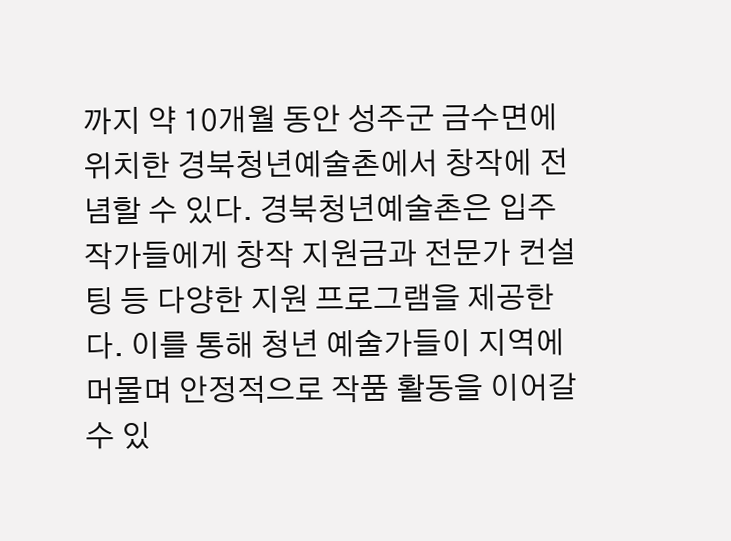까지 약 10개월 동안 성주군 금수면에 위치한 경북청년예술촌에서 창작에 전념할 수 있다. 경북청년예술촌은 입주 작가들에게 창작 지원금과 전문가 컨설팅 등 다양한 지원 프로그램을 제공한다. 이를 통해 청년 예술가들이 지역에 머물며 안정적으로 작품 활동을 이어갈 수 있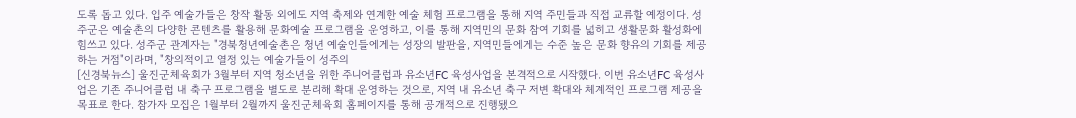도록 돕고 있다. 입주 예술가들은 창작 활동 외에도 지역 축제와 연계한 예술 체험 프로그램을 통해 지역 주민들과 직접 교류할 예정이다. 성주군은 예술촌의 다양한 콘텐츠를 활용해 문화예술 프로그램을 운영하고, 이를 통해 지역민의 문화 참여 기회를 넓히고 생활문화 활성화에 힘쓰고 있다. 성주군 관계자는 "경북청년예술촌은 청년 예술인들에게는 성장의 발판을, 지역민들에게는 수준 높은 문화 향유의 기회를 제공하는 거점"이라며, "창의적이고 열정 있는 예술가들이 성주의
[신경북뉴스] 울진군체육회가 3월부터 지역 청소년을 위한 주니어클럽과 유소년FC 육성사업을 본격적으로 시작했다. 이번 유소년FC 육성사업은 기존 주니어클럽 내 축구 프로그램을 별도로 분리해 확대 운영하는 것으로, 지역 내 유소년 축구 저변 확대와 체계적인 프로그램 제공을 목표로 한다. 참가자 모집은 1월부터 2월까지 울진군체육회 홈페이지를 통해 공개적으로 진행됐으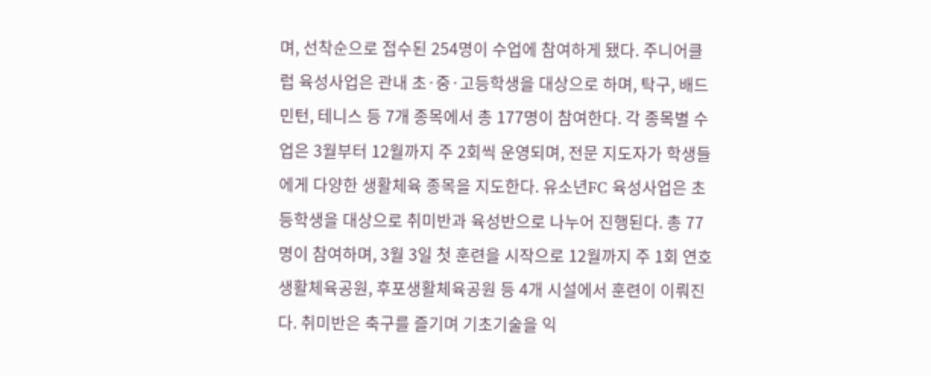며, 선착순으로 접수된 254명이 수업에 참여하게 됐다. 주니어클럽 육성사업은 관내 초·중·고등학생을 대상으로 하며, 탁구, 배드민턴, 테니스 등 7개 종목에서 총 177명이 참여한다. 각 종목별 수업은 3월부터 12월까지 주 2회씩 운영되며, 전문 지도자가 학생들에게 다양한 생활체육 종목을 지도한다. 유소년FC 육성사업은 초등학생을 대상으로 취미반과 육성반으로 나누어 진행된다. 총 77명이 참여하며, 3월 3일 첫 훈련을 시작으로 12월까지 주 1회 연호생활체육공원, 후포생활체육공원 등 4개 시설에서 훈련이 이뤄진다. 취미반은 축구를 즐기며 기초기술을 익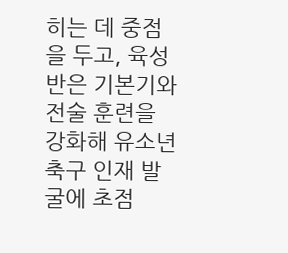히는 데 중점을 두고, 육성반은 기본기와 전술 훈련을 강화해 유소년 축구 인재 발굴에 초점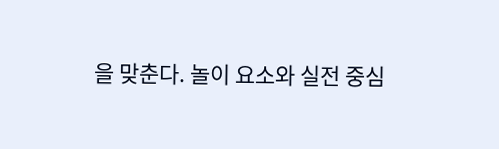을 맞춘다. 놀이 요소와 실전 중심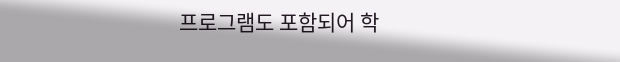프로그램도 포함되어 학